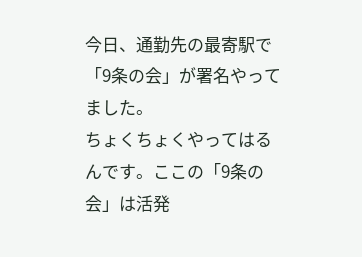今日、通勤先の最寄駅で「9条の会」が署名やってました。
ちょくちょくやってはるんです。ここの「9条の会」は活発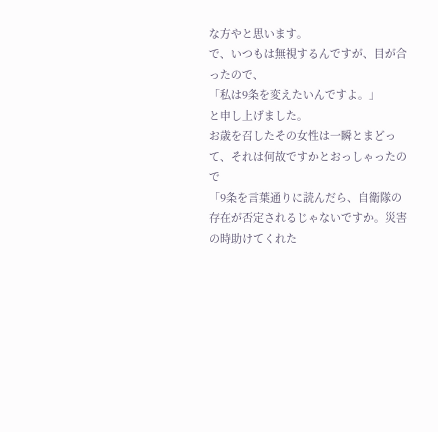な方やと思います。
で、いつもは無視するんですが、目が合ったので、
「私は9条を変えたいんですよ。」
と申し上げました。
お歳を召したその女性は一瞬とまどって、それは何故ですかとおっしゃったので
「9条を言葉通りに読んだら、自衛隊の存在が否定されるじゃないですか。災害の時助けてくれた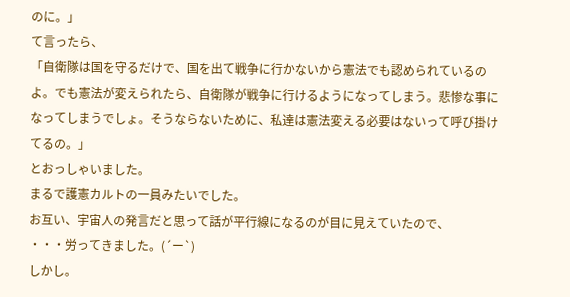のに。」
て言ったら、
「自衛隊は国を守るだけで、国を出て戦争に行かないから憲法でも認められているのよ。でも憲法が変えられたら、自衛隊が戦争に行けるようになってしまう。悲惨な事になってしまうでしょ。そうならないために、私達は憲法変える必要はないって呼び掛けてるの。」
とおっしゃいました。
まるで護憲カルトの一員みたいでした。
お互い、宇宙人の発言だと思って話が平行線になるのが目に見えていたので、
・・・労ってきました。(´ー`)
しかし。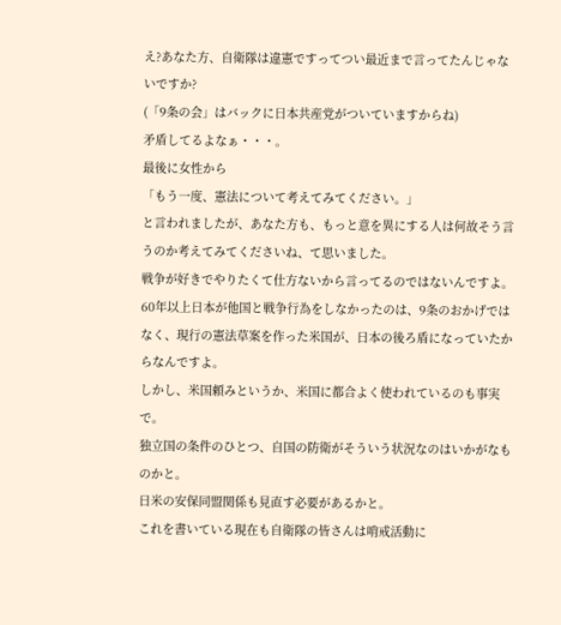え?あなた方、自衛隊は違憲ですってつい最近まで言ってたんじゃないですか?
(「9条の会」はバックに日本共産党がついていますからね)
矛盾してるよなぁ・・・。
最後に女性から
「もう一度、憲法について考えてみてください。」
と言われましたが、あなた方も、もっと意を異にする人は何故そう言うのか考えてみてくださいね、て思いました。
戦争が好きでやりたくて仕方ないから言ってるのではないんですよ。
60年以上日本が他国と戦争行為をしなかったのは、9条のおかげではなく、現行の憲法草案を作った米国が、日本の後ろ盾になっていたからなんですよ。
しかし、米国頼みというか、米国に都合よく使われているのも事実で。
独立国の条件のひとつ、自国の防衛がそういう状況なのはいかがなものかと。
日米の安保同盟関係も見直す必要があるかと。
これを書いている現在も自衛隊の皆さんは哨戒活動に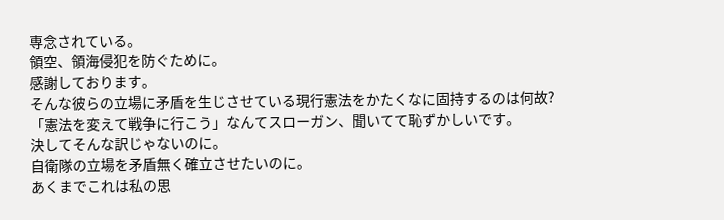専念されている。
領空、領海侵犯を防ぐために。
感謝しております。
そんな彼らの立場に矛盾を生じさせている現行憲法をかたくなに固持するのは何故?
「憲法を変えて戦争に行こう」なんてスローガン、聞いてて恥ずかしいです。
決してそんな訳じゃないのに。
自衛隊の立場を矛盾無く確立させたいのに。
あくまでこれは私の思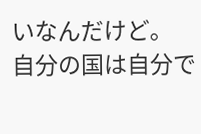いなんだけど。
自分の国は自分で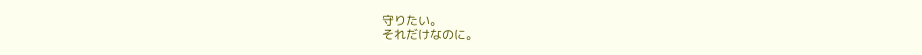守りたい。
それだけなのに。